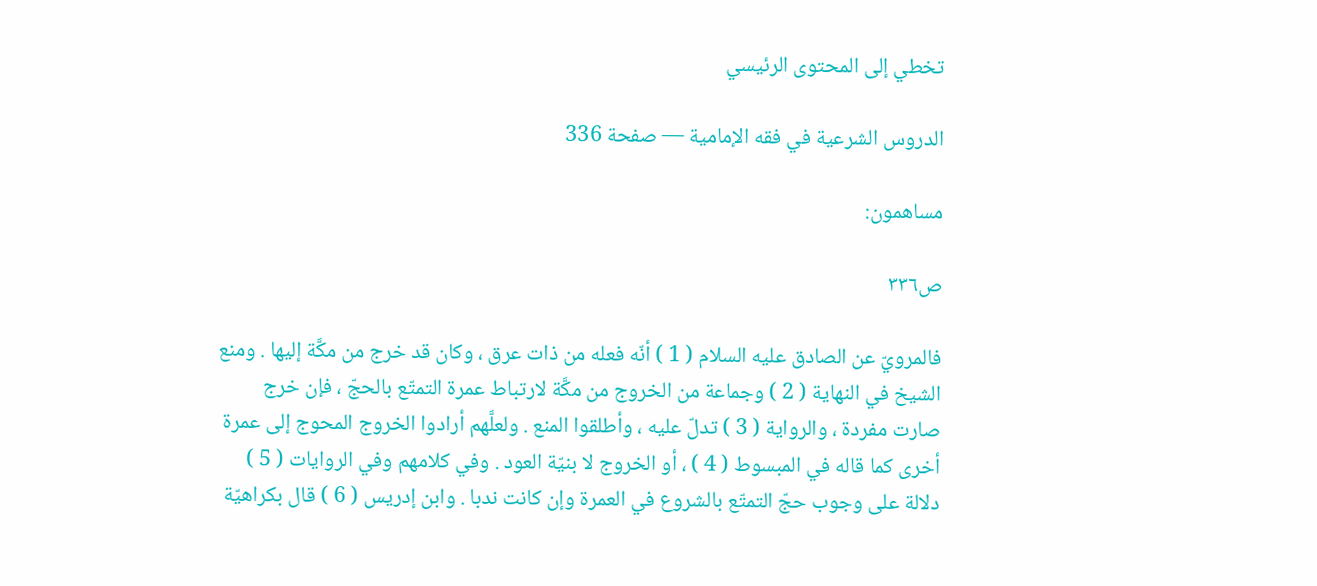تخطي إلى المحتوى الرئيسي

الدروس الشرعية في فقه الإمامية — صفحة 336

مساهمون:

ص٣٣٦

فالمرويّ عن الصادق عليه السلام ( 1 ) أنّه فعله من ذات عرق ، وكان قد خرج من مكَّة إليها . ومنع الشيخ في النهاية ( 2 ) وجماعة من الخروج من مكَّة لارتباط عمرة التمتّع بالحجّ ، فإن خرج صارت مفردة ، والرواية ( 3 ) تدلّ عليه ، وأطلقوا المنع . ولعلَّهم أرادوا الخروج المحوج إلى عمرة أخرى كما قاله في المبسوط ( 4 ) ، أو الخروج لا بنيّة العود . وفي كلامهم وفي الروايات ( 5 ) دلالة على وجوب حجّ التمتّع بالشروع في العمرة وإن كانت ندبا . وابن إدريس ( 6 ) قال بكراهيّة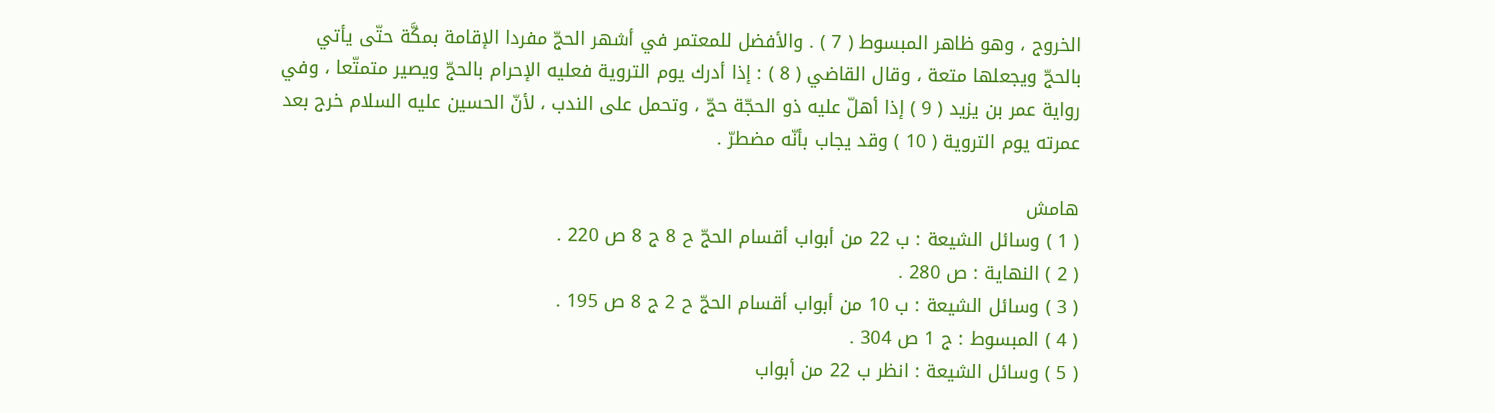الخروج ، وهو ظاهر المبسوط ( 7 ) . والأفضل للمعتمر في أشهر الحجّ مفردا الإقامة بمكَّة حتّى يأتي بالحجّ ويجعلها متعة ، وقال القاضي ( 8 ) : إذا أدرك يوم التروية فعليه الإحرام بالحجّ ويصير متمتّعا ، وفي رواية عمر بن يزيد ( 9 ) إذا أهلّ عليه ذو الحجّة حجّ ، وتحمل على الندب ، لأنّ الحسين عليه السلام خرج بعد عمرته يوم التروية ( 10 ) وقد يجاب بأنّه مضطرّ .

هامش
( 1 ) وسائل الشيعة : ب 22 من أبواب أقسام الحجّ ح 8 ج 8 ص 220 .
( 2 ) النهاية : ص 280 .
( 3 ) وسائل الشيعة : ب 10 من أبواب أقسام الحجّ ح 2 ج 8 ص 195 .
( 4 ) المبسوط : ج 1 ص 304 .
( 5 ) وسائل الشيعة : انظر ب 22 من أبواب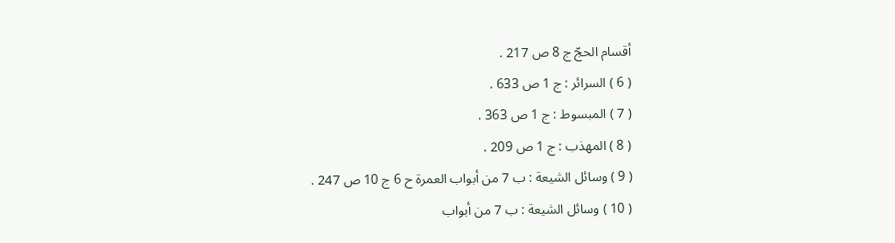أقسام الحجّ ج 8 ص 217 .
( 6 ) السرائر : ج 1 ص 633 .
( 7 ) المبسوط : ج 1 ص 363 .
( 8 ) المهذب : ج 1 ص 209 .
( 9 ) وسائل الشيعة : ب 7 من أبواب العمرة ح 6 ج 10 ص 247 .
( 10 ) وسائل الشيعة : ب 7 من أبواب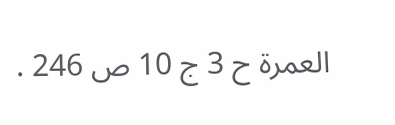العمرة ح 3 ج 10 ص 246 .